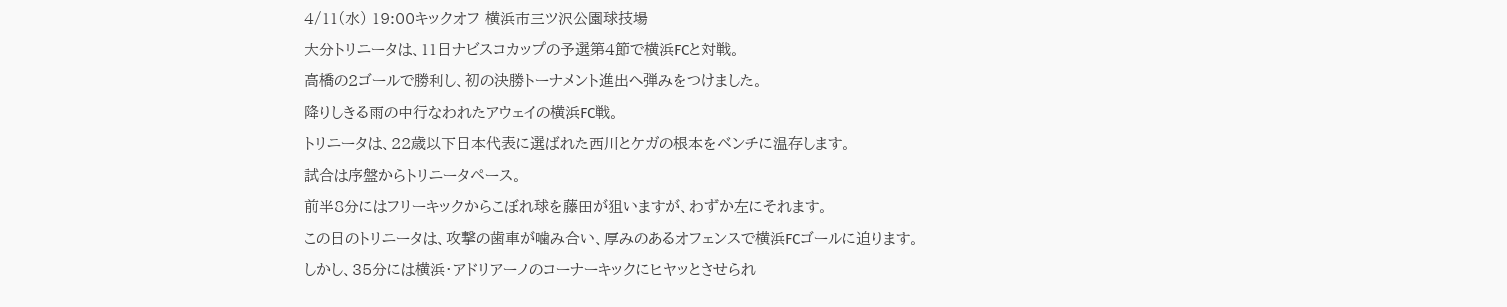4/11(水) 19:00キックオフ 横浜市三ツ沢公園球技場
大分トリニータは、11日ナビスコカップの予選第4節で横浜FCと対戦。
高橋の2ゴールで勝利し、初の決勝トーナメント進出へ弾みをつけました。
降りしきる雨の中行なわれたアウェイの横浜FC戦。
トリニータは、22歳以下日本代表に選ばれた西川とケガの根本をベンチに温存します。
試合は序盤からトリニータペース。
前半8分にはフリーキックからこぼれ球を藤田が狙いますが、わずか左にそれます。
この日のトリニータは、攻撃の歯車が噛み合い、厚みのあるオフェンスで横浜FCゴールに迫ります。
しかし、35分には横浜・アドリアーノのコーナーキックにヒヤッとさせられ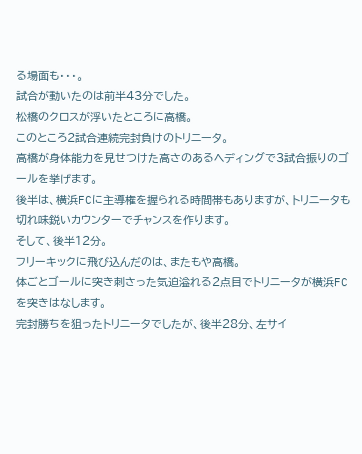る場面も・・・。
試合が動いたのは前半43分でした。
松橋のクロスが浮いたところに高橋。
このところ2試合連続完封負けのトリニータ。
高橋が身体能力を見せつけた高さのあるヘディングで3試合振りのゴールを挙げます。
後半は、横浜FCに主導権を握られる時間帯もありますが、トリニータも切れ味鋭いカウンターでチャンスを作ります。
そして、後半12分。
フリーキックに飛び込んだのは、またもや高橋。
体ごとゴールに突き刺さった気迫溢れる2点目でトリニータが横浜FCを突きはなします。
完封勝ちを狙ったトリニータでしたが、後半28分、左サイ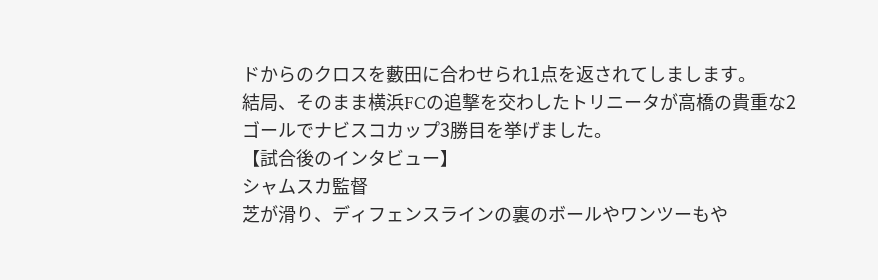ドからのクロスを藪田に合わせられ1点を返されてしまします。
結局、そのまま横浜FCの追撃を交わしたトリニータが高橋の貴重な2ゴールでナビスコカップ3勝目を挙げました。
【試合後のインタビュー】
シャムスカ監督
芝が滑り、ディフェンスラインの裏のボールやワンツーもや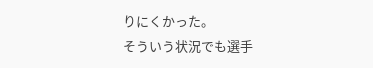りにくかった。
そういう状況でも選手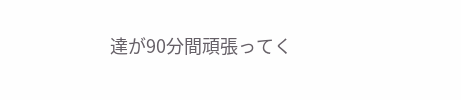達が90分間頑張ってく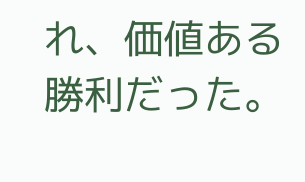れ、価値ある勝利だった。